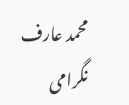محمد عارف نگرامی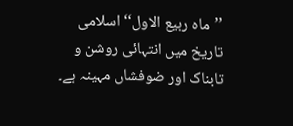’’ماہ ربیع الاول‘‘ اسلامی تاریخ میں انتہائی روشن و تابناک اور ضوفشاں مہینہ ہے۔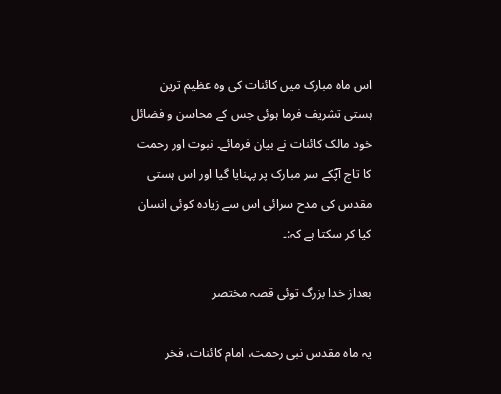اس ماہ مبارک میں کائنات کی وہ عظیم ترین ہستی تشریف فرما ہوئی جس کے محاسن و فضائل خود مالک کائنات نے بیان فرمائے۔ نبوت اور رحمت کا تاج آپؐکے سر مبارک پر پہنایا گیا اور اس ہستی مقدس کی مدح سرائی اس سے زیادہ کوئی انسان کیا کر سکتا ہے کہ:۔

بعداز خدا بزرگ توئی قصہ مختصر

یہ ماہ مقدس نبی رحمت، امام کائنات، فخر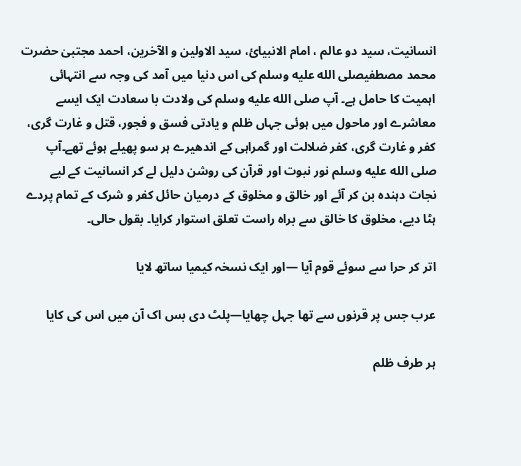انسانیت، سید دو عالم ، امام الانبیائ، سید الاولین و الآخرین، احمد مجتبیٰ حضرت محمد مصطفیصلى الله عليه وسلم کی اس دنیا میں آمد کی وجہ سے انتہائی اہمیت کا حامل ہے۔ آپ صلى الله عليه وسلم کی ولادت با سعادت ایک ایسے معاشرے اور ماحول میں ہوئی جہاں ظلم و یادتی فسق و فجور، قتل و غارت گری، کفر و غارت گری، کفر ضلالت اور گمراہی کے اندھیرے ہر سو پھیلے ہوئے تھے۔آپ صلى الله عليه وسلم نور نبوت اور قرآن کی روشن دلیل لے کر انسانیت کے لیے نجات دہندہ بن کر آئے اور خالق و مخلوق کے درمیان حائل کفر و شرک کے تمام پردے ہٹا دیے، مخلوق کا خالق سے براہ راست تعلق استوار کرایا۔ بقول حالی۔

اتر کر حرا سے سوئے قوم آیا —اور ایک نسخہ کیمیا ساتھ لایا

عرب جس پر قرنوں سے تھا جہل چھایا—پلٹ دی بس اک آن میں اس کی کایا

ہر طرف ظلم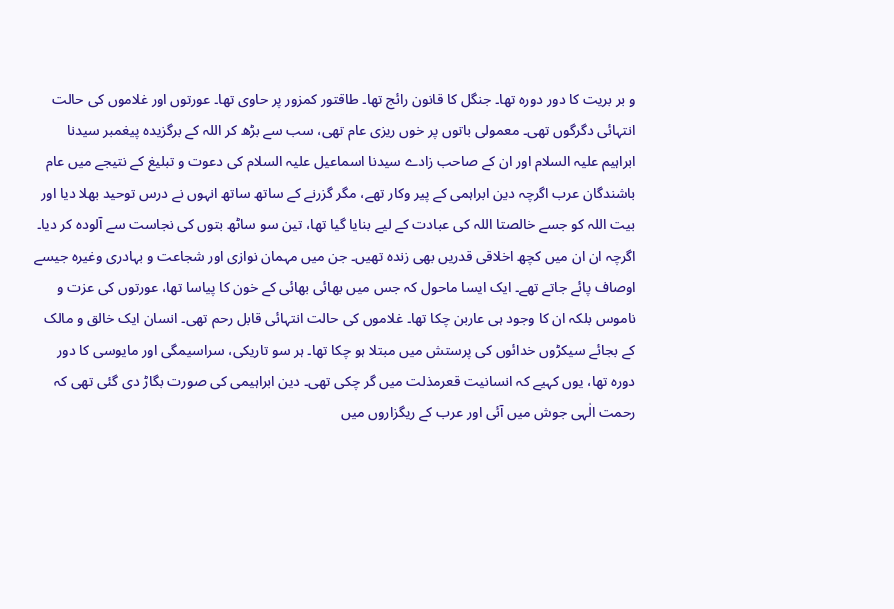و بر بریت کا دور دورہ تھا۔ جنگل کا قانون رائج تھا۔ طاقتور کمزور پر حاوی تھا۔ عورتوں اور غلاموں کی حالت انتہائی دگرگوں تھی۔ معمولی باتوں پر خوں ریزی عام تھی، سب سے بڑھ کر اللہ کے برگزیدہ پیغمبر سیدنا ابراہیم علیہ السلام اور ان کے صاحب زادے سیدنا اسماعیل علیہ السلام کی دعوت و تبلیغ کے نتیجے میں عام باشندگان عرب اگرچہ دین ابراہمی کے پیر وکار تھے، مگر گزرنے کے ساتھ ساتھ انہوں نے درس توحید بھلا دیا اور بیت اللہ کو جسے خالصتا اللہ کی عبادت کے لیے بنایا گیا تھا، تین سو ساٹھ بتوں کی نجاست سے آلودہ کر دیا۔ اگرچہ ان ان میں کچھ اخلاقی قدریں بھی زندہ تھیں۔ جن میں مہمان نوازی اور شجاعت و بہادری وغیرہ جیسے اوصاف پائے جاتے تھے۔ ایک ایسا ماحول کہ جس میں بھائی بھائی کے خون کا پیاسا تھا، عورتوں کی عزت و ناموس بلکہ ان کا وجود ہی عاربن چکا تھا۔ غلاموں کی حالت انتہائی قابل رحم تھی۔ انسان ایک خالق و مالک کے بجائے سیکڑوں خدائوں کی پرستش میں مبتلا ہو چکا تھا۔ ہر سو تاریکی، سراسیمگی اور مایوسی کا دور دورہ تھا، یوں کہیے کہ انسانیت قعرمذلت میں گر چکی تھی۔ دین ابراہیمی کی صورت بگاڑ دی گئی تھی کہ رحمت الٰہی جوش میں آئی اور عرب کے ریگزاروں میں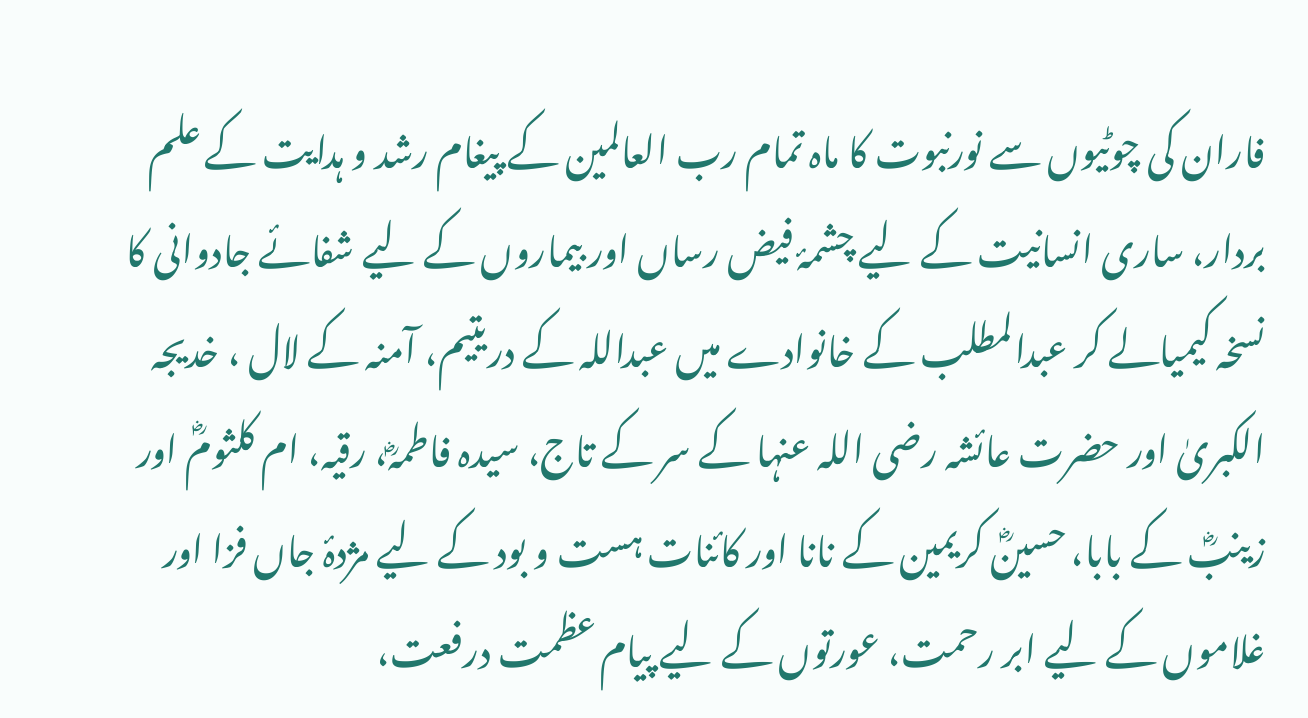فاران کی چوٹیوں سے نورنبوت کا ماہ تمام رب العالمین کے پیغام رشد و ہدایت کے علم بردار، ساری انسانیت کے لیے چشمۂ فیض رساں اور بیماروں کے لیے شفائے جادوانی کا نسخہ کیمیالے کر عبدالمطلب کے خانوادے میں عبداللہ کے دریتیم، آمنہ کے لال ، خدیجہ الکبریٰ اور حضرت عائشہ رضی اللہ عنہا کے سر کے تاج، سیدہ فاطمہؓ، رقیہ، ام کلثومؓ اور زینبؓ کے بابا، حسینؓ کریمین کے نانا اور کائنات ہست و بود کے لیے مژدۂ جاں فزا اور غلاموں کے لیے ابر رحمت، عورتوں کے لیے پیام عظمت درفعت،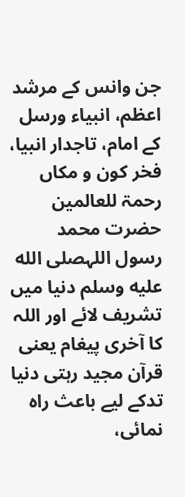جن وانس کے مرشد اعظم، انبیاء ورسل کے امام، تاجدار انبیا، فخر کون و مکاں رحمۃ للعالمین حضرت محمد رسول اللہصلى الله عليه وسلم دنیا میں تشریف لائے اور اللہ کا آخری پیغام یعنی قرآن مجید رہتی دنیا تدکے لیے باعث راہ نمائی،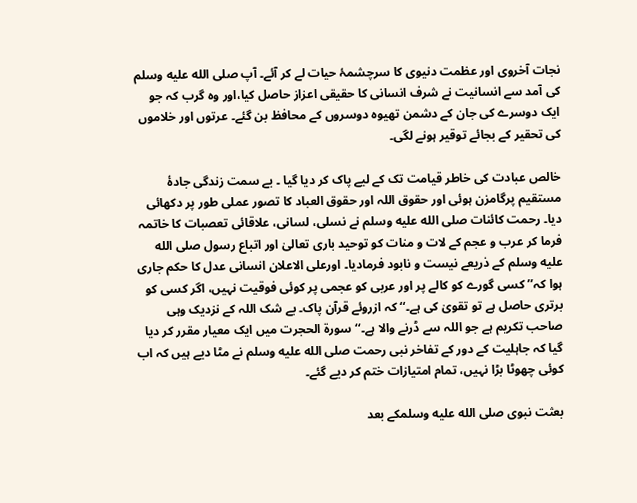نجات آخروی اور عظمت دنیوی کا سرچشمۂ حیات لے کر آئے۔ آپ صلى الله عليه وسلم کی آمد سے انسانیت نے شرف انسانی کا حقیقی اعزاز حاصل کیا،اور وہ گرب کہ جو ایک دوسرے کی جان کے دشمن تھیوہ دوسروں کے محافظ بن گئے۔ عرتوں اور خلاموں کی تحقیر کے بجائے توقیر ہونے لگی۔

خالص عبادت کی خاطر قیامت تک کے لیے پاک کر دیا گیا ۔ بے سمت زندگی جادۂ مستقیم پرگامزن ہوئی اور حقوق اللہ اور حقوق العباد کا تصور عملی طور پر دکھائی دیا۔ رحمت کائنات صلى الله عليه وسلم نے نسلی، لسانی، علاقائی تعصبات کا خاتمہ فرما کر عرب و عجم کے لات و منات کو توحید باری تعالیٰ اور اتباع رسول صلى الله عليه وسلم کے ذریعے نیست و نابود فرمادیا۔ اورعلی الاعلان انسانی عدل کا حکم جاری ہوا کہ’’ کسی گورے کو کالے پر اور عربی کو عجمی پر کوئی فوقیت نہیں، اگر کسی کو برتری حاصل ہے تو تقویٰ کی ہے۔‘‘ کہ ازروئے قرآن پاک۔ بے شک اللہ کے نزدیک وہی صاحب تکریم ہے جو اللہ سے ڈرنے والا ہے۔‘‘ سورۃ الحجرت میں ایک معیار مقرر کر دیا گیا کہ جاہلیت کے دور کے تفاخر نبی رحمت صلى الله عليه وسلم نے مٹا دیے ہیں کہ اب کوئی چھوٹا بڑا نہیں، تمام امتیازات ختم کر دیے گئے۔

بعثت نبوی صلى الله عليه وسلمکے بعد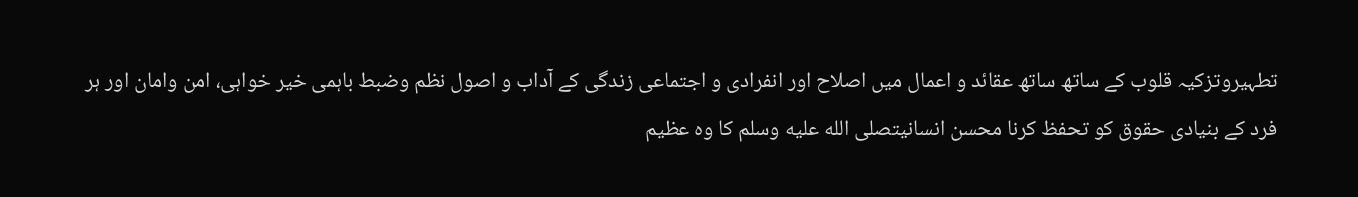تطہیروتزکیہ قلوب کے ساتھ ساتھ عقائد و اعمال میں اصلاح اور انفرادی و اجتماعی زندگی کے آداب و اصول نظم وضبط باہمی خیر خواہی، امن وامان اور ہر فرد کے بنیادی حقوق کو تحفظ کرنا محسن انسانیتصلى الله عليه وسلم کا وہ عظیم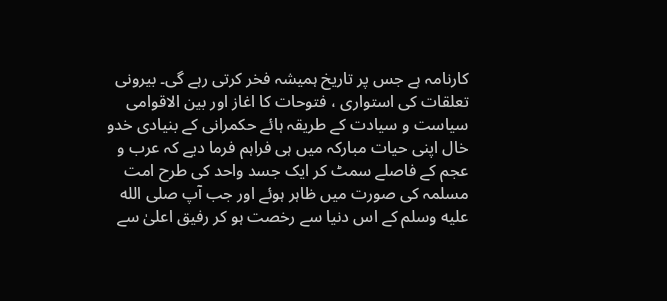کارنامہ ہے جس پر تاریخ ہمیشہ فخر کرتی رہے گی۔ بیرونی تعلقات کی استواری ، فتوحات کا اغاز اور بین الاقوامی سیاست و سیادت کے طریقہ ہائے حکمرانی کے بنیادی خدو خال اپنی حیات مبارکہ میں ہی فراہم فرما دیے کہ عرب و عجم کے فاصلے سمٹ کر ایک جسد واحد کی طرح امت مسلمہ کی صورت میں ظاہر ہوئے اور جب آپ صلى الله عليه وسلم کے اس دنیا سے رخصت ہو کر رفیق اعلیٰ سے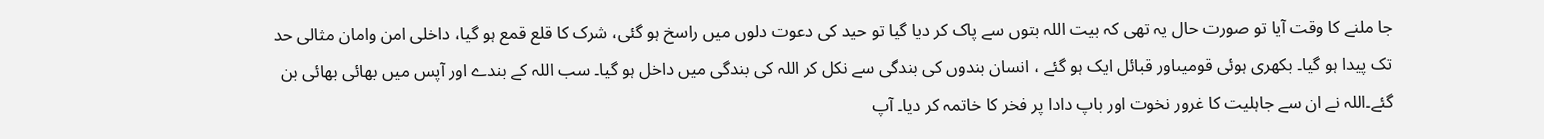جا ملنے کا وقت آیا تو صورت حال یہ تھی کہ بیت اللہ بتوں سے پاک کر دیا گیا تو حید کی دعوت دلوں میں راسخ ہو گئی، شرک کا قلع قمع ہو گیا، داخلی امن وامان مثالی حد تک پیدا ہو گیا۔ بکھری ہوئی قومیںاور قبائل ایک ہو گئے ، انسان بندوں کی بندگی سے نکل کر اللہ کی بندگی میں داخل ہو گیا۔ سب اللہ کے بندے اور آپس میں بھائی بھائی بن گئے۔اللہ نے ان سے جاہلیت کا غرور نخوت اور باپ دادا پر فخر کا خاتمہ کر دیا۔ آپ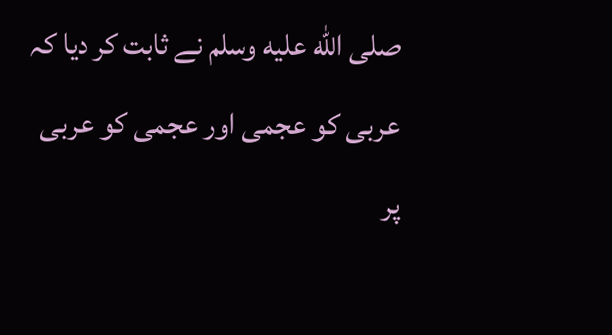صلى الله عليه وسلم نے ثابت کر دیا کہ عربی کو عجمی اور عجمی کو عربی پر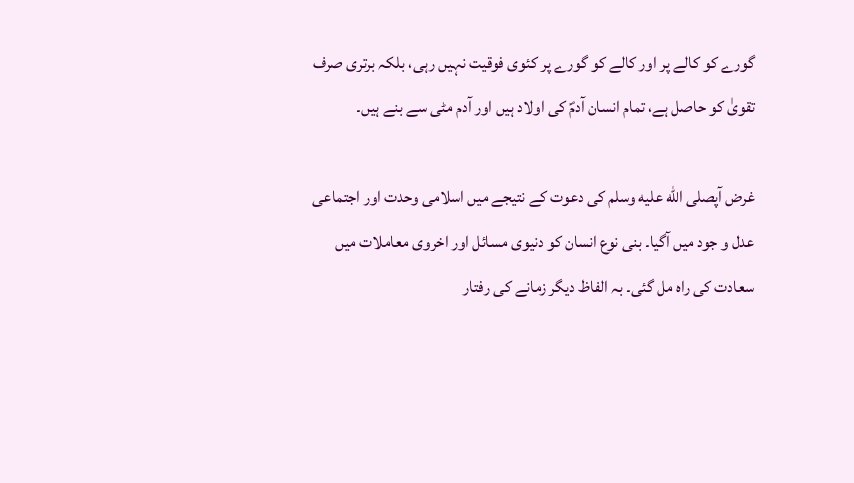گورے کو کالے پر اور کالے کو گورے پر کئوی فوقیت نہیں رہی، بلکہ برتری صرف تقویٰ کو حاصل ہے، تمام انسان آدمؐ کی اولاد ہیں اور آدم مٹی سے بنے ہیں۔

غرض آپصلى الله عليه وسلم کی دعوت کے نتیجے میں اسلامی وحدت اور اجتماعی عدل و جود میں آگیا۔ بنی نوع انسان کو دنیوی مسائل اور اخروی معاملات میں سعادت کی راہ مل گئی۔ بہ الفاظ دیگر زمانے کی رفتار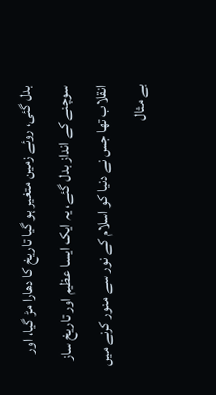بدل گئی، روئے زمین متغیر ہو گیا تاریخ کا دھارا مڑ گیا، اور سوچنے کے انداز بدل گئے، یہ ایک ایسا عظیم اور تاریخ ساز انقلاب تھا جس نے دنیا کو اسلام کے نور سے منور کرنے میں بے مثال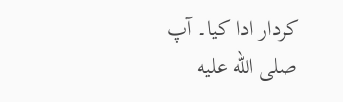کردار ادا کیا۔ آپ صلى الله عليه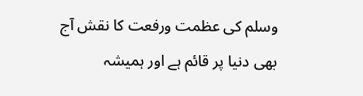وسلم کی عظمت ورفعت کا نقش آج بھی دنیا پر قائم ہے اور ہمیشہ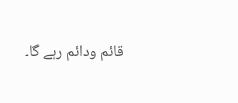قائم ودائم رہے گا۔